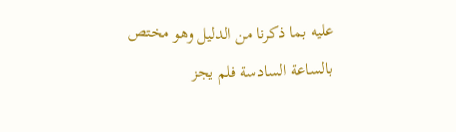عليه بما ذكرنا من الدليل وهو مختص بالساعة السادسة فلم يجز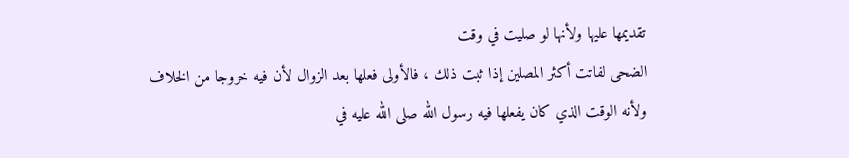تقديمها عليها ولأنها لو صليت في وقت
الضحى لفاتت أكثر المصلين إذا ثبت ذلك ، فالأولى فعلها بعد الزوال لأن فيه خروجا من الخلاف
ولأنه الوقت الذي كان يفعلها فيه رسول الله صلى الله عليه في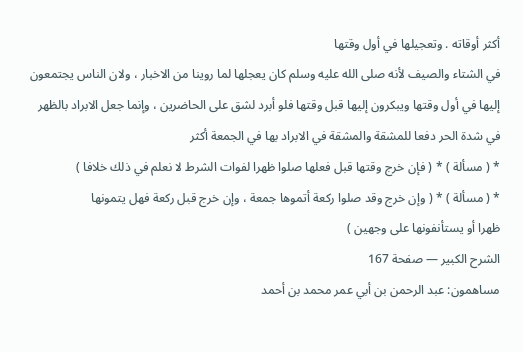أكثر أوقاته . وتعجيلها في أول وقتها
في الشتاء والصيف لأنه صلى الله عليه وسلم كان يعجلها لما روينا من الاخبار ، ولان الناس يجتمعون
إليها في أول وقتها ويبكرون إليها قبل وقتها فلو أبرد لشق على الحاضرين ، وإنما جعل الابراد بالظهر
في شدة الحر دفعا للمشقة والمشقة في الابراد بها في الجمعة أكثر
* ( مسألة ) * ( فإن خرج وقتها قبل فعلها صلوا ظهرا لفوات الشرط لا نعلم في ذلك خلافا )
* ( مسألة ) * ( وإن خرج وقد صلوا ركعة أتموها جمعة ، وإن خرج قبل ركعة فهل يتمونها
ظهرا أو يستأنفونها على وجهين )
الشرح الكبير — صفحة 167
مساهمون: عبد الرحمن بن أبي عمر محمد بن أحمد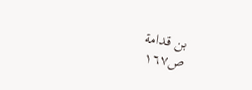بن قدامة
ص١٦٧